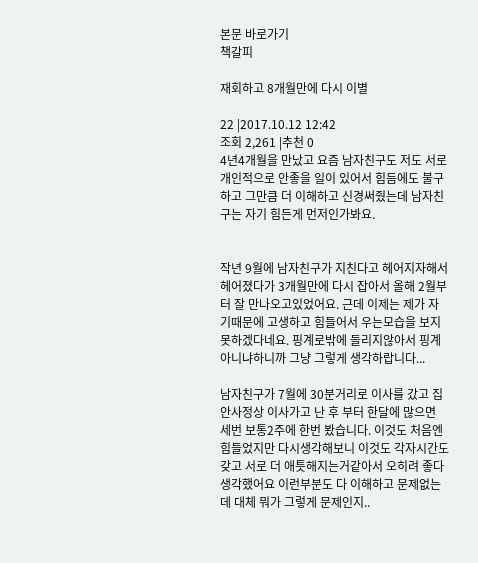본문 바로가기
책갈피

재회하고 8개월만에 다시 이별

22 |2017.10.12 12:42
조회 2,261 |추천 0
4년4개월을 만났고 요즘 남자친구도 저도 서로 개인적으로 안좋을 일이 있어서 힘듬에도 불구하고 그만큼 더 이해하고 신경써줬는데 남자친구는 자기 힘든게 먼저인가봐요.


작년 9월에 남자친구가 지친다고 헤어지자해서 헤어졌다가 3개월만에 다시 잡아서 올해 2월부터 잘 만나오고있었어요. 근데 이제는 제가 자기때문에 고생하고 힘들어서 우는모습을 보지못하겠다네요. 핑계로밖에 들리지않아서 핑계아니냐하니까 그냥 그렇게 생각하랍니다...

남자친구가 7월에 30분거리로 이사를 갔고 집안사정상 이사가고 난 후 부터 한달에 많으면 세번 보통2주에 한번 봤습니다. 이것도 처음엔 힘들었지만 다시생각해보니 이것도 각자시간도 갖고 서로 더 애틋해지는거같아서 오히려 좋다생각했어요 이런부분도 다 이해하고 문제없는데 대체 뭐가 그렇게 문제인지..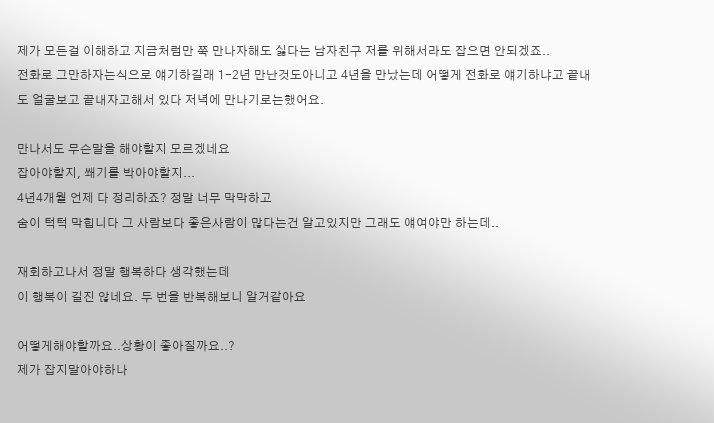제가 모든걸 이해하고 지금처럼만 쭉 만나자해도 싫다는 남자친구 저를 위해서라도 잡으면 안되겠죠..
전화로 그만하자는식으로 얘기하길래 1-2년 만난것도아니고 4년을 만났는데 어떻게 전화로 얘기하냐고 끝내도 얼굴보고 끝내자고해서 있다 저녁에 만나기로는했어요.

만나서도 무슨말을 해야할지 모르겠네요
잡아야할지, 쐐기를 박아야할지...
4년4개월 언제 다 정리하죠? 정말 너무 막막하고
숨이 턱턱 막힙니다 그 사람보다 좋은사람이 많다는건 알고있지만 그래도 얘여야만 하는데..

재회하고나서 정말 행복하다 생각했는데
이 행복이 길진 않네요. 두 번을 반복해보니 알거같아요

어떻게해야할까요..상황이 좋아질까요..?
제가 잡지말아야하나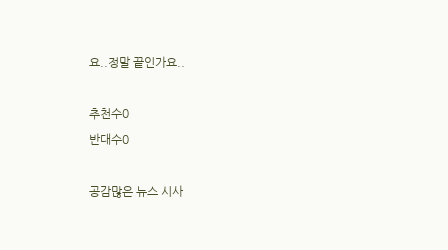요..정말 끝인가요..

추천수0
반대수0

공감많은 뉴스 시사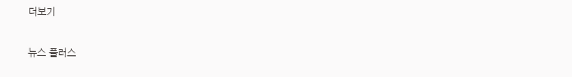더보기

뉴스 플러스